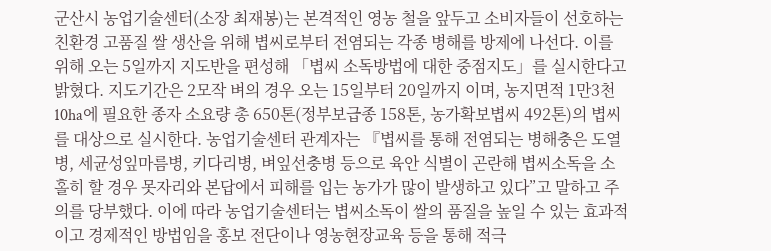군산시 농업기술센터(소장 최재봉)는 본격적인 영농 철을 앞두고 소비자들이 선호하는 친환경 고품질 쌀 생산을 위해 볍씨로부터 전염되는 각종 병해를 방제에 나선다. 이를 위해 오는 5일까지 지도반을 편성해 「볍씨 소독방법에 대한 중점지도」를 실시한다고 밝혔다. 지도기간은 2모작 벼의 경우 오는 15일부터 20일까지 이며, 농지면적 1만3천10ha에 필요한 종자 소요량 총 650톤(정부보급종 158톤, 농가확보볍씨 492톤)의 볍씨를 대상으로 실시한다. 농업기술센터 관계자는 『볍씨를 통해 전염되는 병해충은 도열병, 세균성잎마름병, 키다리병, 벼잎선충병 등으로 육안 식별이 곤란해 볍씨소독을 소홀히 할 경우 못자리와 본답에서 피해를 입는 농가가 많이 발생하고 있다”고 말하고 주의를 당부했다. 이에 따라 농업기술센터는 볍씨소독이 쌀의 품질을 높일 수 있는 효과적이고 경제적인 방법임을 홍보 전단이나 영농현장교육 등을 통해 적극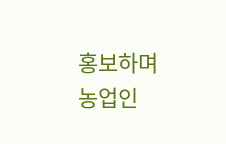홍보하며 농업인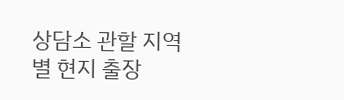상담소 관할 지역별 현지 출장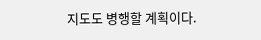지도도 병행할 계획이다.